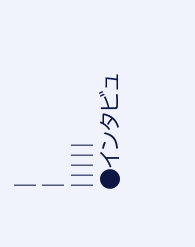|
|
|||||
●インタビュ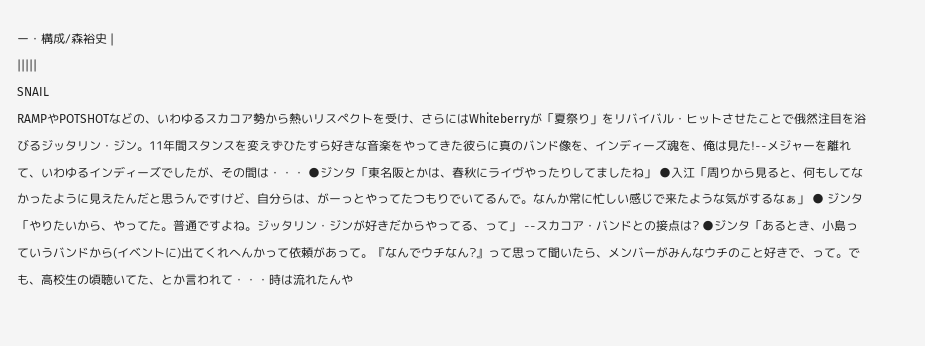ー・構成/森裕史 |
|||||
SNAIL
RAMPやPOTSHOTなどの、いわゆるスカコア勢から熱いリスペクトを受け、さらにはWhiteberryが「夏祭り」をリバイバル・ヒットさせたことで俄然注目を浴びるジッタリン・ジン。11年間スタンスを変えずひたすら好きな音楽をやってきた彼らに真のバンド像を、インディーズ魂を、俺は見た!--メジャーを離れて、いわゆるインディーズでしたが、その間は・・・ ●ジンタ「東名阪とかは、春秋にライヴやったりしてましたね」 ●入江「周りから見ると、何もしてなかったように見えたんだと思うんですけど、自分らは、がーっとやってたつもりでいてるんで。なんか常に忙しい感じで来たような気がするなぁ」 ● ジンタ「やりたいから、やってた。普通ですよね。ジッタリン・ジンが好きだからやってる、って」 --スカコア・バンドとの接点は? ●ジンタ「あるとき、小島っていうバンドから(イベントに)出てくれへんかって依頼があって。『なんでウチなん?』って思って聞いたら、メンバーがみんなウチのこと好きで、って。でも、高校生の頃聴いてた、とか言われて・・・時は流れたんや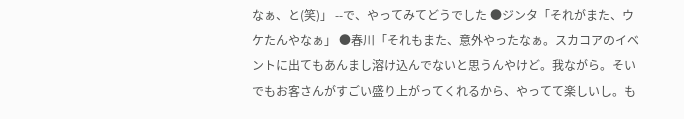なぁ、と(笑)」 --で、やってみてどうでした ●ジンタ「それがまた、ウケたんやなぁ」 ●春川「それもまた、意外やったなぁ。スカコアのイベントに出てもあんまし溶け込んでないと思うんやけど。我ながら。そいでもお客さんがすごい盛り上がってくれるから、やってて楽しいし。も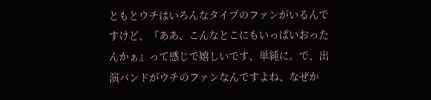ともとウチはいろんなタイプのファンがいるんですけど、『ああ、こんなとこにもいっぱいおったんかぁ』って感じで嬉しいです、単純に。で、出演バンドがウチのファンなんですよね、なぜか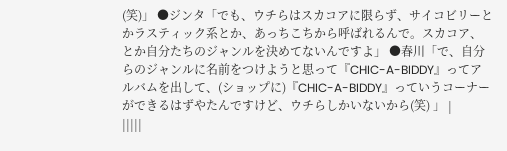(笑)」 ●ジンタ「でも、ウチらはスカコアに限らず、サイコビリーとかラスティック系とか、あっちこちから呼ばれるんで。スカコア、とか自分たちのジャンルを決めてないんですよ」 ●春川「で、自分らのジャンルに名前をつけようと思って『CHIC-A-BIDDY』ってアルバムを出して、(ショップに)『CHIC-A-BIDDY』っていうコーナーができるはずやたんですけど、ウチらしかいないから(笑) 」 |
|||||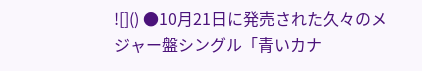![]() ●10月21日に発売された久々のメジャー盤シングル「青いカナ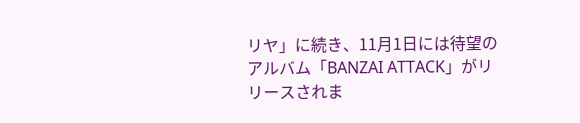リヤ」に続き、11月1日には待望のアルバム「BANZAI ATTACK」がリリースされま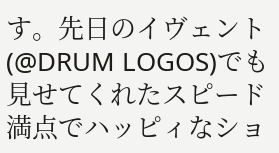す。先日のイヴェント(@DRUM LOGOS)でも見せてくれたスピード満点でハッピィなショ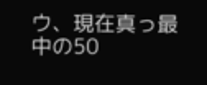ウ、現在真っ最中の50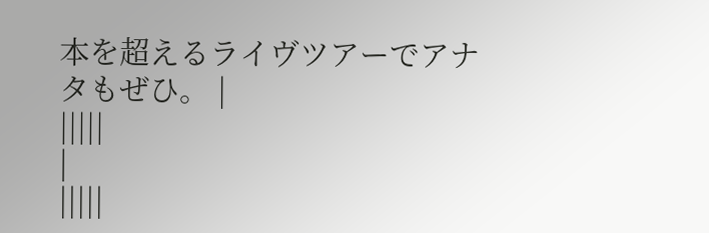本を超えるライヴツアーでアナタもぜひ。 |
|||||
|
|||||